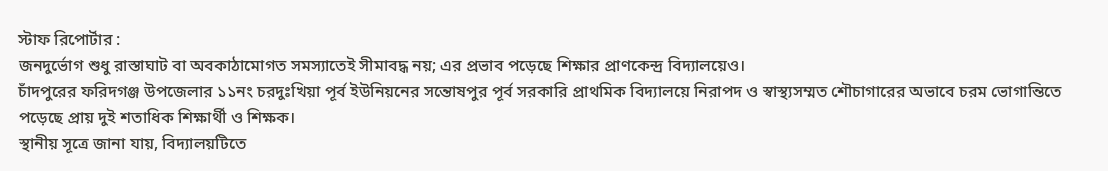স্টাফ রিপোর্টার :
জনদুর্ভোগ শুধু রাস্তাঘাট বা অবকাঠামোগত সমস্যাতেই সীমাবদ্ধ নয়; এর প্রভাব পড়েছে শিক্ষার প্রাণকেন্দ্র বিদ্যালয়েও।
চাঁদপুরের ফরিদগঞ্জ উপজেলার ১১নং চরদুঃখিয়া পূর্ব ইউনিয়নের সন্তোষপুর পূর্ব সরকারি প্রাথমিক বিদ্যালয়ে নিরাপদ ও স্বাস্থ্যসম্মত শৌচাগারের অভাবে চরম ভোগান্তিতে পড়েছে প্রায় দুই শতাধিক শিক্ষার্থী ও শিক্ষক।
স্থানীয় সূত্রে জানা যায়, বিদ্যালয়টিতে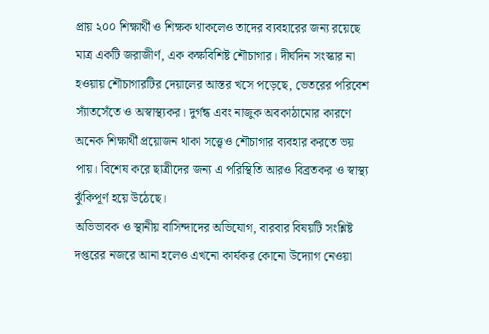প্রায় ২০০ শিক্ষার্থী ও শিক্ষক থাকলেও তাদের ব্যবহারের জন্য রয়েছে মাত্র একটি জরাজীর্ণ, এক কক্ষবিশিষ্ট শৌচাগার। দীর্ঘদিন সংস্কার না হওয়ায় শৌচাগারটির দেয়ালের আস্তর খসে পড়েছে, ভেতরের পরিবেশ স্যাঁতসেঁতে ও অস্বাস্থ্যকর। দুর্গন্ধ এবং নাজুক অবকাঠামোর কারণে অনেক শিক্ষার্থী প্রয়োজন থাকা সত্ত্বেও শৌচাগার ব্যবহার করতে ভয় পায়। বিশেষ করে ছাত্রীদের জন্য এ পরিস্থিতি আরও বিব্রতকর ও স্বাস্থ্য ঝুঁকিপূর্ণ হয়ে উঠেছে।
অভিভাবক ও স্থানীয় বাসিন্দাদের অভিযোগ, বারবার বিষয়টি সংশ্লিষ্ট দপ্তরের নজরে আনা হলেও এখনো কার্যকর কোনো উদ্যোগ নেওয়া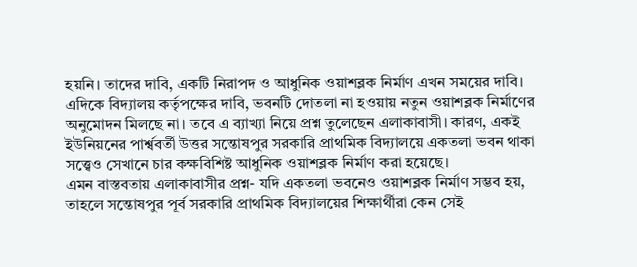হয়নি। তাদের দাবি, একটি নিরাপদ ও আধুনিক ওয়াশব্লক নির্মাণ এখন সময়ের দাবি।
এদিকে বিদ্যালয় কর্তৃপক্ষের দাবি, ভবনটি দোতলা না হওয়ায় নতুন ওয়াশব্লক নির্মাণের অনুমোদন মিলছে না। তবে এ ব্যাখ্যা নিয়ে প্রশ্ন তুলেছেন এলাকাবাসী। কারণ, একই ইউনিয়নের পার্শ্ববর্তী উত্তর সন্তোষপুর সরকারি প্রাথমিক বিদ্যালয়ে একতলা ভবন থাকা সত্ত্বেও সেখানে চার কক্ষবিশিষ্ট আধুনিক ওয়াশব্লক নির্মাণ করা হয়েছে।
এমন বাস্তবতায় এলাকাবাসীর প্রশ্ন- যদি একতলা ভবনেও ওয়াশব্লক নির্মাণ সম্ভব হয়, তাহলে সন্তোষপুর পূর্ব সরকারি প্রাথমিক বিদ্যালয়ের শিক্ষার্থীরা কেন সেই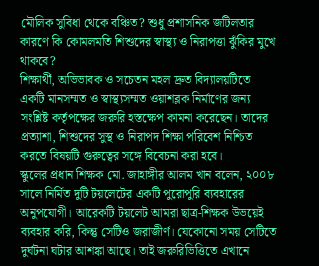মৌলিক সুবিধা থেকে বঞ্চিত? শুধু প্রশাসনিক জটিলতার কারণে কি কোমলমতি শিশুদের স্বাস্থ্য ও নিরাপত্তা ঝুঁকির মুখে থাকবে?
শিক্ষার্থী, অভিভাবক ও সচেতন মহল দ্রুত বিদ্যালয়টিতে একটি মানসম্মত ও স্বাস্থ্যসম্মত ওয়াশব্লক নির্মাণের জন্য সংশ্লিষ্ট কর্তৃপক্ষের জরুরি হস্তক্ষেপ কামনা করেছেন। তাদের প্রত্যাশা, শিশুদের সুস্থ ও নিরাপদ শিক্ষা পরিবেশ নিশ্চিত করতে বিষয়টি গুরুত্বের সঙ্গে বিবেচনা করা হবে।
স্কুলের প্রধান শিক্ষক মো. জাহাঙ্গীর আলম খান বলেন, ২০০৮ সালে নির্মিত দুটি টয়লেটের একটি পুরোপুরি ব্যবহারের অনুপযোগী। আরেকটি টয়লেট আমরা ছাত্র-শিক্ষক উভয়েই ব্যবহার করি, কিন্তু সেটিও জরাজীর্ণ। যেকোনো সময় সেটিতে দুর্ঘটনা ঘটার আশঙ্কা আছে। তাই জরুরিভিত্তিতে এখানে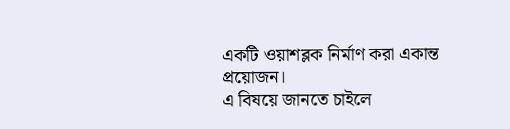একটি ওয়াশব্লক নির্মাণ করা একান্ত প্রয়োজন।
এ বিষয়ে জানতে চাইলে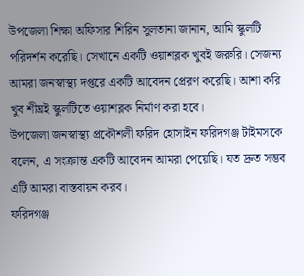উপজেলা শিক্ষা অফিসার শিরিন সুলতানা জানান, আমি স্কুলটি পরিদর্শন করেছি। সেখানে একটি ওয়াশব্লক খুবই জরুরি। সেজন্য আমরা জনস্বাস্থ্য দপ্তরে একটি আবেদন প্রেরণ করেছি। আশা করি খুব শীঘ্রই স্কুলটিতে ওয়াশব্লক নির্মাণ করা হবে।
উপজেলা জনস্বাস্থ্য প্রকৌশলী ফরিদ হোসাইন ফরিদগঞ্জ টাইমসকে বলেন, এ সংক্রান্ত একটি আবেদন আমরা পেয়েছি। যত দ্রুত সম্ভব এটি আমরা বাস্তবায়ন করব।
ফরিদগঞ্জ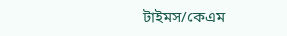টাইমস/কেএম